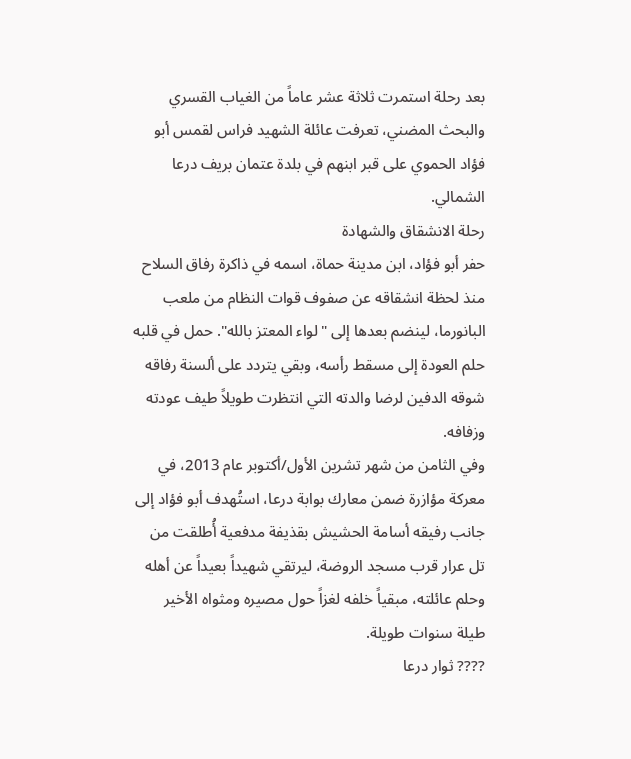بعد رحلة استمرت ثلاثة عشر عاماً من الغياب القسري والبحث المضني، تعرفت عائلة الشهيد فراس لقمس أبو فؤاد الحموي على قبر ابنهم في بلدة عتمان بريف درعا الشمالي.
رحلة الانشقاق والشهادة
حفر أبو فؤاد، ابن مدينة حماة، اسمه في ذاكرة رفاق السلاح منذ لحظة انشقاقه عن صفوف قوات النظام من ملعب البانورما، لينضم بعدها إلى "لواء المعتز بالله". حمل في قلبه حلم العودة إلى مسقط رأسه، وبقي يتردد على ألسنة رفاقه شوقه الدفين لرضا والدته التي انتظرت طويلاً طيف عودته وزفافه.
وفي الثامن من شهر تشرين الأول/أكتوبر عام 2013، في معركة مؤازرة ضمن معارك بوابة درعا، استُهدف أبو فؤاد إلى جانب رفيقه أسامة الحشيش بقذيفة مدفعية أُطلقت من تل عرار قرب مسجد الروضة، ليرتقي شهيداً بعيداً عن أهله وحلم عائلته، مبقياً خلفه لغزاً حول مصيره ومثواه الأخير طيلة سنوات طويلة.
???? ثوار درعا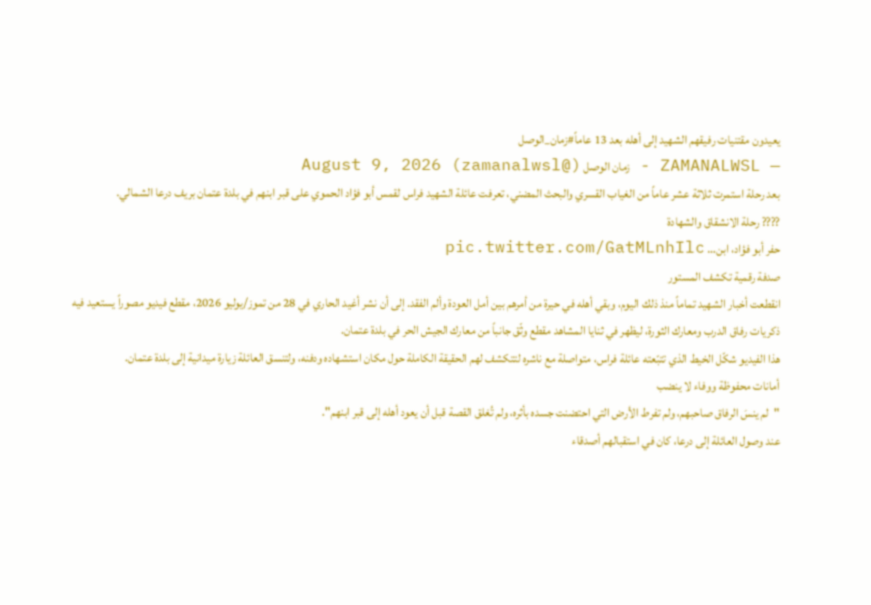يعيدون مقتنيات رفيقهم الشهيد إلى أهله بعد 13 عاماً#زمان_الوصل
— ZAMANALWSL - زمان الوصل (@zamanalwsl) August 9, 2026
بعد رحلة استمرت ثلاثة عشر عاماً من الغياب القسري والبحث المضني، تعرفت عائلة الشهيد فراس لقمس أبو فؤاد الحموي على قبر ابنهم في بلدة عتمان بريف درعا الشمالي.
???? رحلة الانشقاق والشهادة
حفر أبو فؤاد، ابن… pic.twitter.com/GatMLnhIlc
صدفة رقمية تكشف المستور
انقطعت أخبار الشهيد تماماً منذ ذلك اليوم، وبقي أهله في حيرة من أمرهم بين أمل العودة وألم الفقد. إلى أن نشر أغيد الحاري في 28 من تموز/يوليو 2026، مقطع فيديو مصوراً يستعيد فيه ذكريات رفاق الدرب ومعارك الثورة، ليظهر في ثنايا المشاهد مقطع وثّق جانباً من معارك الجيش الحر في بلدة عتمان.
هذا الفيديو شكّل الخيط الذي تتبّعته عائلة فراس، متواصلة مع ناشره لتتكشف لهم الحقيقة الكاملة حول مكان استشهاده ودفنه، ولتنسق العائلة زيارة ميدانية إلى بلدة عتمان.
أمانات محفوظة ووفاء لا ينضب
"لم ينسَ الرفاق صاحبهم، ولم تفرط الأرض التي احتضنت جسده بأثره، ولم تُغلق القصة قبل أن يعود أهله إلى قبر ابنهم".
عند وصول العائلة إلى درعا، كان في استقبالهم أصدقاء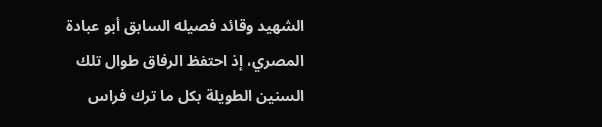الشهيد وقائد فصيله السابق أبو عبادة المصري، إذ احتفظ الرفاق طوال تلك السنين الطويلة بكل ما ترك فراس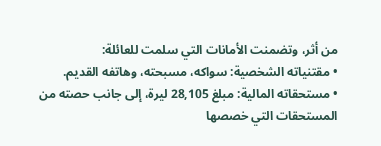من أثر، وتضمنت الأمانات التي سلمت للعائلة:
• مقتنياته الشخصية: سواكه، مسبحته، وهاتفه القديم.
• مستحقاته المالية: مبلغ 28,105 ليرة، إلى جانب حصته من المستحقات التي خصصها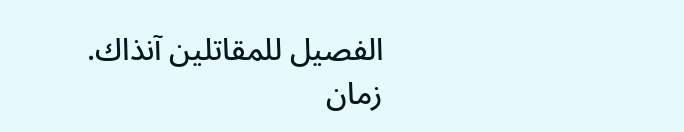الفصيل للمقاتلين آنذاك.
زمان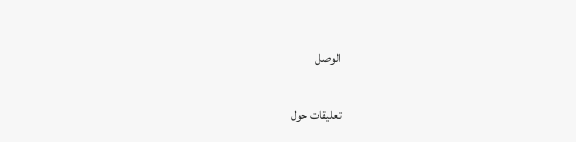الوصل

تعليقات حول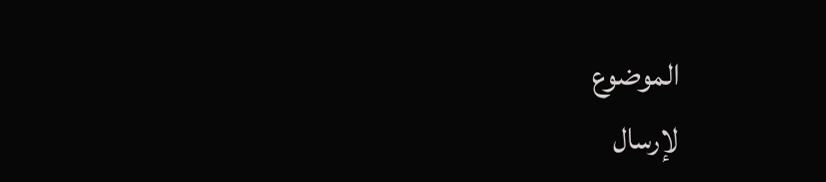الموضوع
لإرسال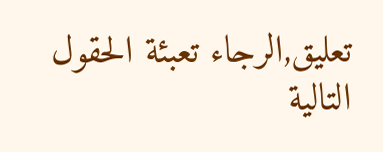تعليق,الرجاء تعبئة الحقول التالية